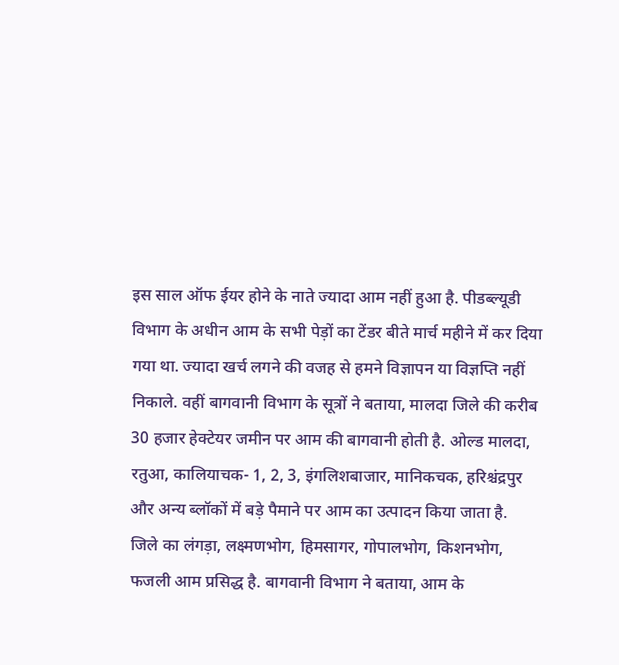इस साल ऑफ ईयर होने के नाते ज्यादा आम नहीं हुआ है. पीडब्ल्यूडी विभाग के अधीन आम के सभी पेड़ों का टेंडर बीते मार्च महीने में कर दिया गया था. ज्यादा खर्च लगने की वजह से हमने विज्ञापन या विज्ञप्ति नहीं निकाले. वहीं बागवानी विभाग के सूत्रों ने बताया, मालदा जिले की करीब 30 हजार हेक्टेयर जमीन पर आम की बागवानी होती है. ओल्ड मालदा, रतुआ, कालियाचक- 1, 2, 3, इंगलिशबाजार, मानिकचक, हरिश्चंद्रपुर और अन्य ब्लॉकों में बड़े पैमाने पर आम का उत्पादन किया जाता है.
जिले का लंगड़ा, लक्ष्मणभोग, हिमसागर, गोपालभोग, किशनभोग, फजली आम प्रसिद्ध है. बागवानी विभाग ने बताया, आम के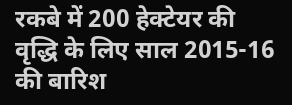रकबे में 200 हेक्टेयर की वृद्धि के लिए साल 2015-16 की बारिश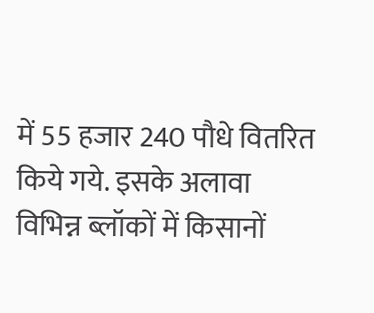में 55 हजार 240 पौधे वितरित किये गये. इसके अलावा विभिन्न ब्लॉकों में किसानों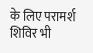के लिए परामर्श शिविर भी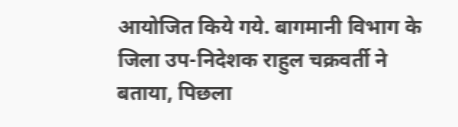आयोजित किये गये. बागमानी विभाग के जिला उप-निदेशक राहुल चक्रवर्ती ने बताया, पिछला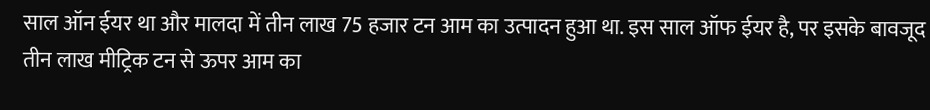साल ऑन ईयर था और मालदा में तीन लाख 75 हजार टन आम का उत्पादन हुआ था. इस साल ऑफ ईयर है, पर इसके बावजूद तीन लाख मीट्रिक टन से ऊपर आम का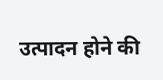उत्पादन होने की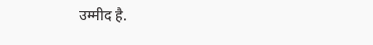उम्मीद है.